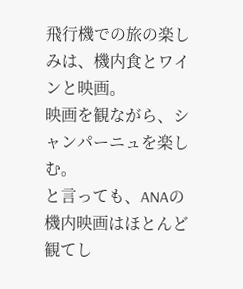飛行機での旅の楽しみは、機内食とワインと映画。
映画を観ながら、シャンパーニュを楽しむ。
と言っても、ANAの機内映画はほとんど観てし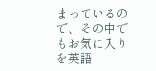まっているので、その中でもお気に入りを英語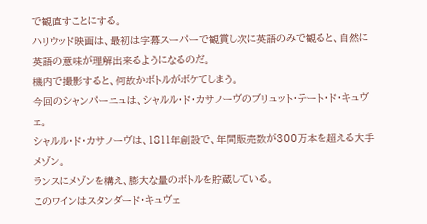で観直すことにする。
ハリウッド映画は、最初は字幕スーパーで観賞し次に英語のみで観ると、自然に英語の意味が理解出来るようになるのだ。
機内で撮影すると、何故かボトルがボケてしまう。
今回のシャンパーニュは、シャルル・ド・カサノーヴのブリュット・テート・ド・キュヴェ。
シャルル・ド・カサノーヴは、1811年創設で、年間販売数が300万本を超える大手メゾン。
ランスにメゾンを構え、膨大な量のボトルを貯蔵している。
このワインはスタンダード・キュヴェ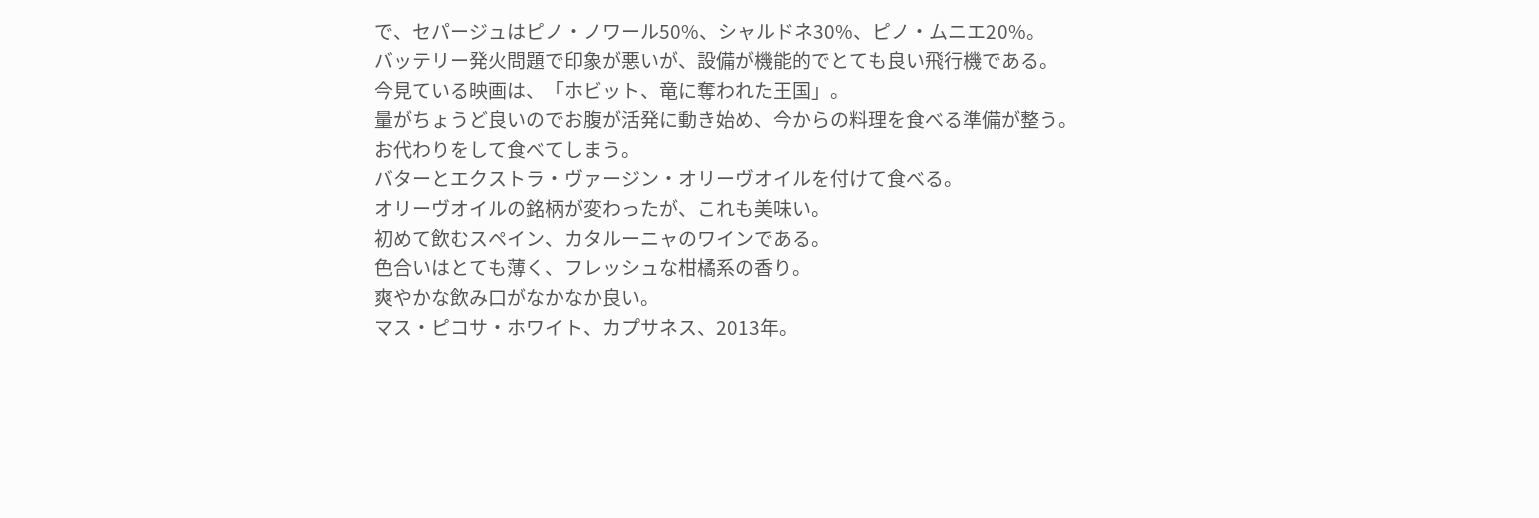で、セパージュはピノ・ノワール50%、シャルドネ30%、ピノ・ムニエ20%。
バッテリー発火問題で印象が悪いが、設備が機能的でとても良い飛行機である。
今見ている映画は、「ホビット、竜に奪われた王国」。
量がちょうど良いのでお腹が活発に動き始め、今からの料理を食べる準備が整う。
お代わりをして食べてしまう。
バターとエクストラ・ヴァージン・オリーヴオイルを付けて食べる。
オリーヴオイルの銘柄が変わったが、これも美味い。
初めて飲むスペイン、カタルーニャのワインである。
色合いはとても薄く、フレッシュな柑橘系の香り。
爽やかな飲み口がなかなか良い。
マス・ピコサ・ホワイト、カプサネス、2013年。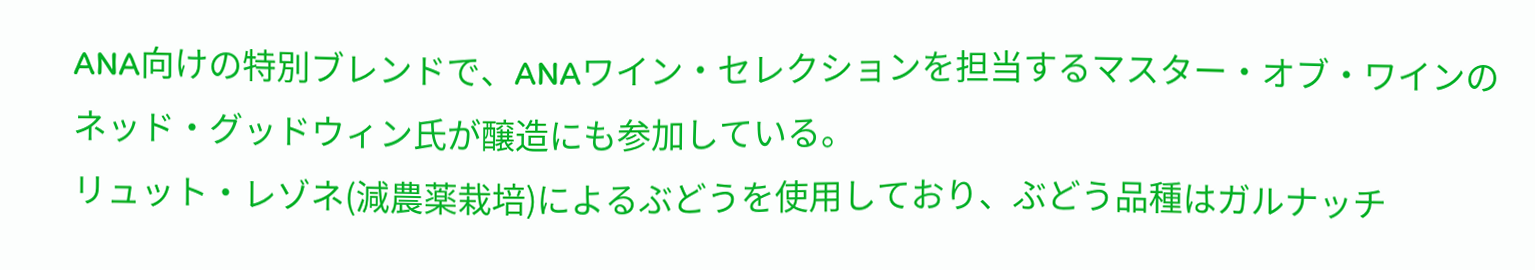ANA向けの特別ブレンドで、ANAワイン・セレクションを担当するマスター・オブ・ワインのネッド・グッドウィン氏が醸造にも参加している。
リュット・レゾネ(減農薬栽培)によるぶどうを使用しており、ぶどう品種はガルナッチ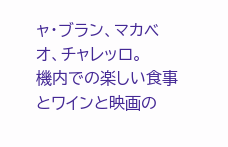ャ・ブラン、マカベオ、チャレッロ。
機内での楽しい食事とワインと映画の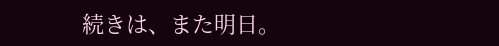続きは、また明日。